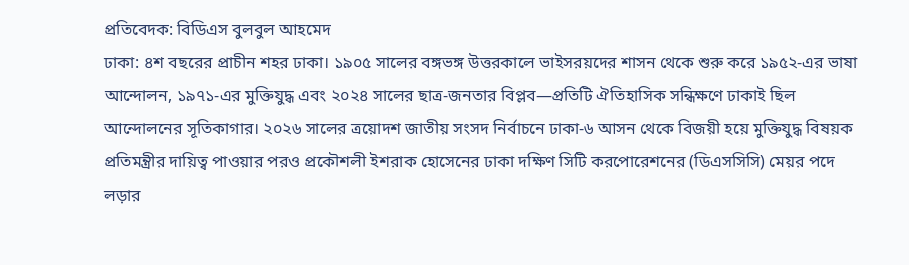প্রতিবেদক: বিডিএস বুলবুল আহমেদ
ঢাকা: ৪শ বছরের প্রাচীন শহর ঢাকা। ১৯০৫ সালের বঙ্গভঙ্গ উত্তরকালে ভাইসরয়দের শাসন থেকে শুরু করে ১৯৫২-এর ভাষা আন্দোলন, ১৯৭১-এর মুক্তিযুদ্ধ এবং ২০২৪ সালের ছাত্র-জনতার বিপ্লব—প্রতিটি ঐতিহাসিক সন্ধিক্ষণে ঢাকাই ছিল আন্দোলনের সূতিকাগার। ২০২৬ সালের ত্রয়োদশ জাতীয় সংসদ নির্বাচনে ঢাকা-৬ আসন থেকে বিজয়ী হয়ে মুক্তিযুদ্ধ বিষয়ক প্রতিমন্ত্রীর দায়িত্ব পাওয়ার পরও প্রকৌশলী ইশরাক হোসেনের ঢাকা দক্ষিণ সিটি করপোরেশনের (ডিএসসিসি) মেয়র পদে লড়ার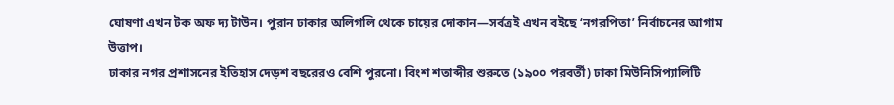ঘোষণা এখন টক অফ দ্য টাউন। পুরান ঢাকার অলিগলি থেকে চায়ের দোকান—সর্বত্রই এখন বইছে ‘নগরপিতা’ নির্বাচনের আগাম উত্তাপ।
ঢাকার নগর প্রশাসনের ইতিহাস দেড়শ বছরেরও বেশি পুরনো। বিংশ শতাব্দীর শুরুতে (১৯০০ পরবর্তী) ঢাকা মিউনিসিপ্যালিটি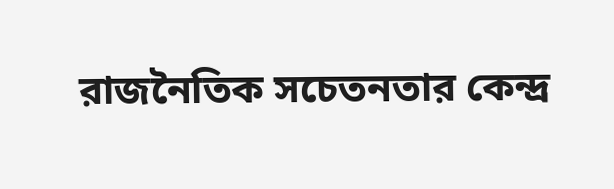রাজনৈতিক সচেতনতার কেন্দ্র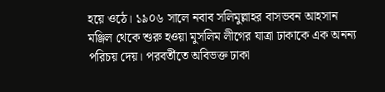হয়ে ওঠে। ১৯০৬ সালে নবাব সলিমুল্লাহর বাসভবন আহসান মঞ্জিল থেকে শুরু হওয়া মুসলিম লীগের যাত্রা ঢাকাকে এক অনন্য পরিচয় দেয়। পরবর্তীতে অবিভক্ত ঢাকা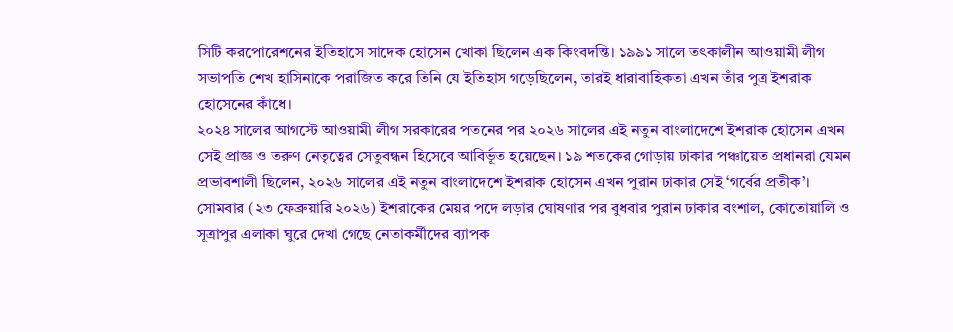সিটি করপোরেশনের ইতিহাসে সাদেক হোসেন খোকা ছিলেন এক কিংবদন্তি। ১৯৯১ সালে তৎকালীন আওয়ামী লীগ সভাপতি শেখ হাসিনাকে পরাজিত করে তিনি যে ইতিহাস গড়েছিলেন, তারই ধারাবাহিকতা এখন তাঁর পুত্র ইশরাক হোসেনের কাঁধে।
২০২৪ সালের আগস্টে আওয়ামী লীগ সরকারের পতনের পর ২০২৬ সালের এই নতুন বাংলাদেশে ইশরাক হোসেন এখন সেই প্রাজ্ঞ ও তরুণ নেতৃত্বের সেতুবন্ধন হিসেবে আবির্ভূত হয়েছেন। ১৯ শতকের গোড়ায় ঢাকার পঞ্চায়েত প্রধানরা যেমন প্রভাবশালী ছিলেন, ২০২৬ সালের এই নতুন বাংলাদেশে ইশরাক হোসেন এখন পুরান ঢাকার সেই ‘গর্বের প্রতীক’।
সোমবার (২৩ ফেব্রুয়ারি ২০২৬) ইশরাকের মেয়র পদে লড়ার ঘোষণার পর বুধবার পুরান ঢাকার বংশাল, কোতোয়ালি ও সূত্রাপুর এলাকা ঘুরে দেখা গেছে নেতাকর্মীদের ব্যাপক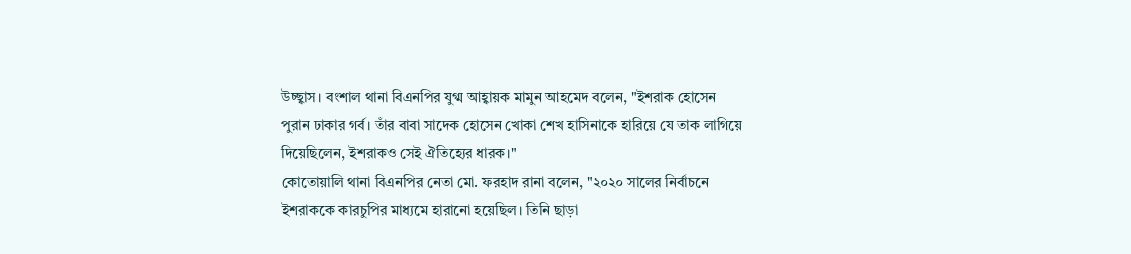উচ্ছ্বাস। বংশাল থানা বিএনপির যুগ্ম আহ্বায়ক মামুন আহমেদ বলেন, "ইশরাক হোসেন পুরান ঢাকার গর্ব। তাঁর বাবা সাদেক হোসেন খোকা শেখ হাসিনাকে হারিয়ে যে তাক লাগিয়ে দিয়েছিলেন, ইশরাকও সেই ঐতিহ্যের ধারক।"
কোতোয়ালি থানা বিএনপির নেতা মো. ফরহাদ রানা বলেন, "২০২০ সালের নির্বাচনে ইশরাককে কারচুপির মাধ্যমে হারানো হয়েছিল। তিনি ছাড়া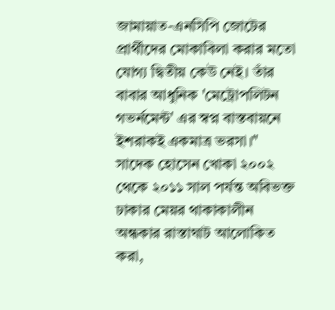জামায়াত-এনসিপি জোটের প্রার্থীদের মোকাবিলা করার মতো যোগ্য দ্বিতীয় কেউ নেই। তাঁর বাবার আধুনিক 'মেট্রোপলিটন গভর্নমেন্ট' এর স্বপ্ন বাস্তবায়নে ইশরাকই একমাত্র ভরসা।"
সাদেক হোসেন খোকা ২০০২ থেকে ২০১১ সাল পর্যন্ত অবিভক্ত ঢাকার মেয়র থাকাকালীন অন্ধকার রাস্তাঘাট আলোকিত করা,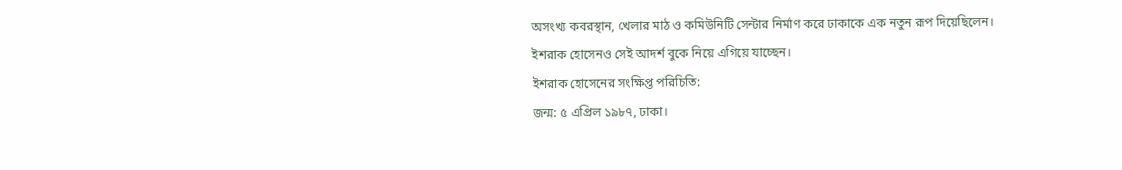অসংখ্য কবরস্থান, খেলার মাঠ ও কমিউনিটি সেন্টার নির্মাণ করে ঢাকাকে এক নতুন রূপ দিয়েছিলেন। ইশরাক হোসেনও সেই আদর্শ বুকে নিয়ে এগিয়ে যাচ্ছেন।
ইশরাক হোসেনের সংক্ষিপ্ত পরিচিতি:
জন্ম: ৫ এপ্রিল ১৯৮৭, ঢাকা।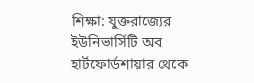শিক্ষা: যুক্তরাজ্যের ইউনিভার্সিটি অব হার্টফোর্ডশায়ার থেকে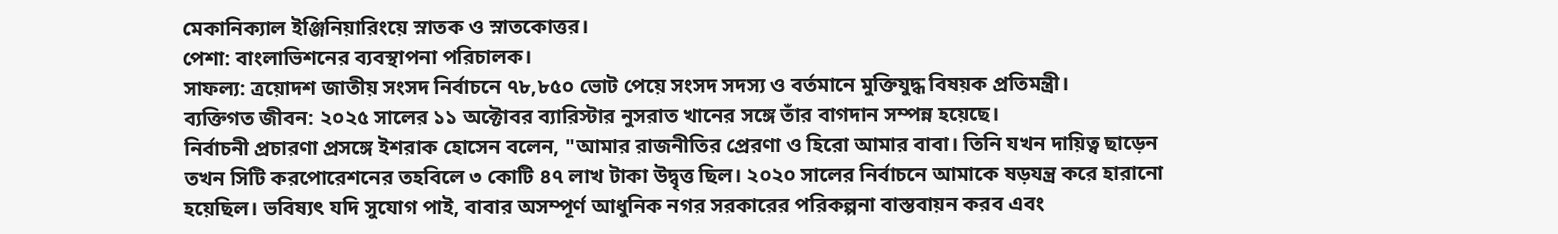মেকানিক্যাল ইঞ্জিনিয়ারিংয়ে স্নাতক ও স্নাতকোত্তর।
পেশা: বাংলাভিশনের ব্যবস্থাপনা পরিচালক।
সাফল্য: ত্রয়োদশ জাতীয় সংসদ নির্বাচনে ৭৮,৮৫০ ভোট পেয়ে সংসদ সদস্য ও বর্তমানে মুক্তিযুদ্ধ বিষয়ক প্রতিমন্ত্রী।
ব্যক্তিগত জীবন: ২০২৫ সালের ১১ অক্টোবর ব্যারিস্টার নুসরাত খানের সঙ্গে তাঁর বাগদান সম্পন্ন হয়েছে।
নির্বাচনী প্রচারণা প্রসঙ্গে ইশরাক হোসেন বলেন, "আমার রাজনীতির প্রেরণা ও হিরো আমার বাবা। তিনি যখন দায়িত্ব ছাড়েন তখন সিটি করপোরেশনের তহবিলে ৩ কোটি ৪৭ লাখ টাকা উদ্বৃত্ত ছিল। ২০২০ সালের নির্বাচনে আমাকে ষড়যন্ত্র করে হারানো হয়েছিল। ভবিষ্যৎ যদি সুযোগ পাই, বাবার অসম্পূর্ণ আধুনিক নগর সরকারের পরিকল্পনা বাস্তবায়ন করব এবং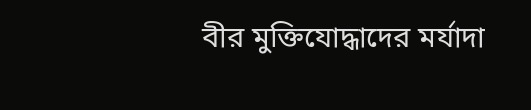বীর মুক্তিযোদ্ধাদের মর্যাদা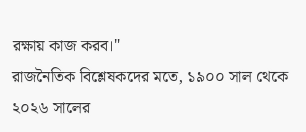রক্ষায় কাজ করব।"
রাজনৈতিক বিশ্লেষকদের মতে, ১৯০০ সাল থেকে ২০২৬ সালের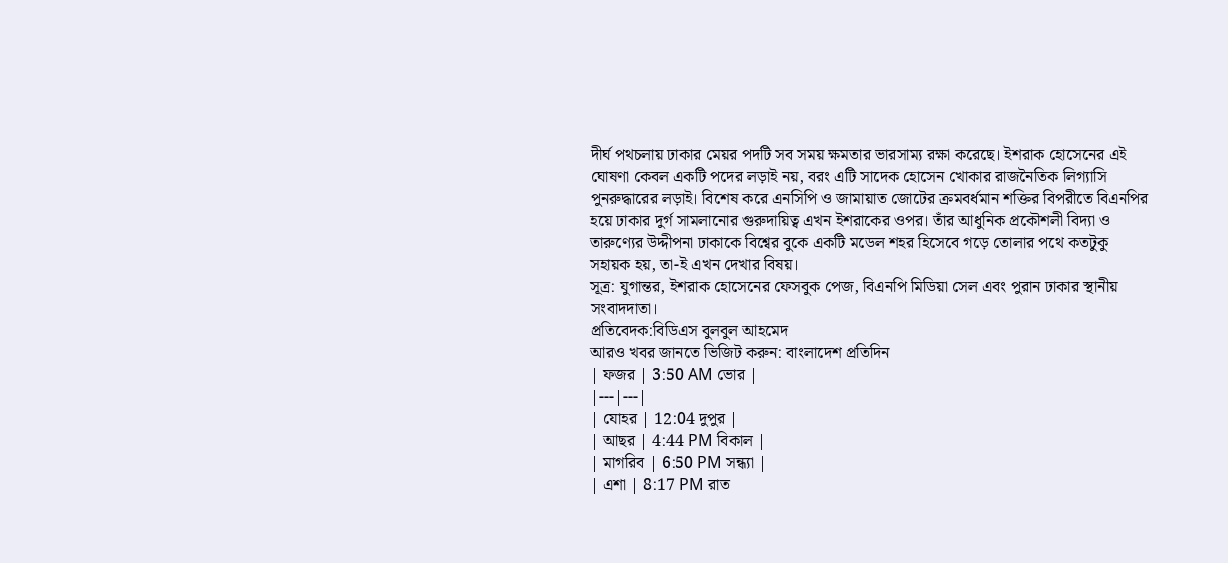দীর্ঘ পথচলায় ঢাকার মেয়র পদটি সব সময় ক্ষমতার ভারসাম্য রক্ষা করেছে। ইশরাক হোসেনের এই ঘোষণা কেবল একটি পদের লড়াই নয়, বরং এটি সাদেক হোসেন খোকার রাজনৈতিক লিগ্যাসি পুনরুদ্ধারের লড়াই। বিশেষ করে এনসিপি ও জামায়াত জোটের ক্রমবর্ধমান শক্তির বিপরীতে বিএনপির হয়ে ঢাকার দুর্গ সামলানোর গুরুদায়িত্ব এখন ইশরাকের ওপর। তাঁর আধুনিক প্রকৌশলী বিদ্যা ও তারুণ্যের উদ্দীপনা ঢাকাকে বিশ্বের বুকে একটি মডেল শহর হিসেবে গড়ে তোলার পথে কতটুকু সহায়ক হয়, তা-ই এখন দেখার বিষয়।
সূত্র: যুগান্তর, ইশরাক হোসেনের ফেসবুক পেজ, বিএনপি মিডিয়া সেল এবং পুরান ঢাকার স্থানীয় সংবাদদাতা।
প্রতিবেদক:বিডিএস বুলবুল আহমেদ
আরও খবর জানতে ভিজিট করুন: বাংলাদেশ প্রতিদিন
| ফজর | 3:50 AM ভোর |
|---|---|
| যোহর | 12:04 দুপুর |
| আছর | 4:44 PM বিকাল |
| মাগরিব | 6:50 PM সন্ধ্যা |
| এশা | 8:17 PM রাত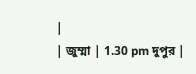|
| জুম্মা | 1.30 pm দুপুর |